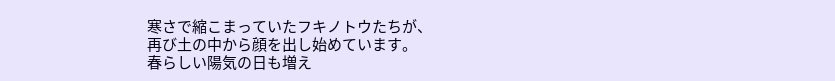寒さで縮こまっていたフキノトウたちが、
再び土の中から顔を出し始めています。
春らしい陽気の日も増え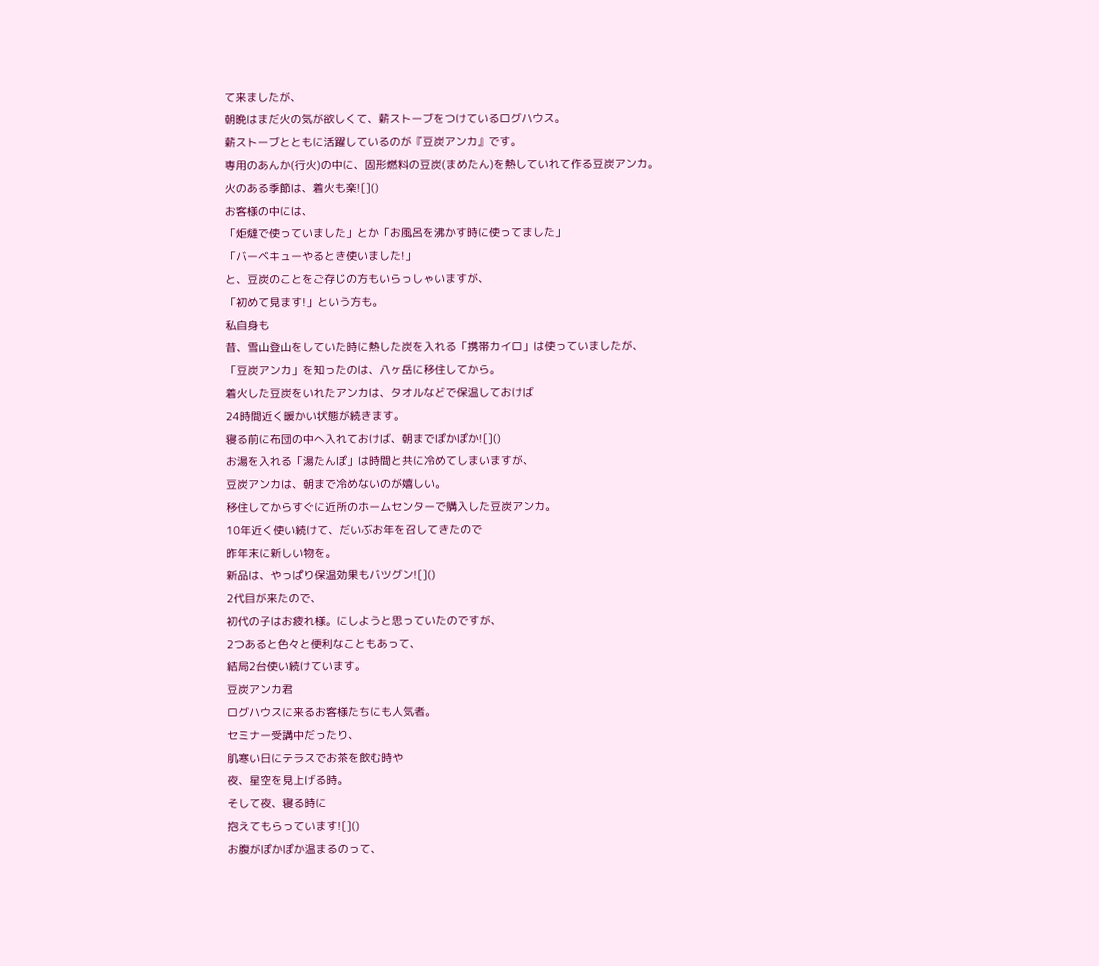て来ましたが、
朝晩はまだ火の気が欲しくて、薪ストーブをつけているログハウス。
薪ストーブとともに活躍しているのが『豆炭アンカ』です。
専用のあんか(行火)の中に、固形燃料の豆炭(まめたん)を熱していれて作る豆炭アンカ。
火のある季節は、着火も楽![]()
お客様の中には、
「炬燵で使っていました」とか「お風呂を沸かす時に使ってました」
「バーベキューやるとき使いました!」
と、豆炭のことをご存じの方もいらっしゃいますが、
「初めて見ます!」という方も。
私自身も
昔、雪山登山をしていた時に熱した炭を入れる「携帯カイロ」は使っていましたが、
「豆炭アンカ」を知ったのは、八ヶ岳に移住してから。
着火した豆炭をいれたアンカは、タオルなどで保温しておけば
24時間近く暖かい状態が続きます。
寝る前に布団の中へ入れておけば、朝までぽかぽか![]()
お湯を入れる「湯たんぽ」は時間と共に冷めてしまいますが、
豆炭アンカは、朝まで冷めないのが嬉しい。
移住してからすぐに近所のホームセンターで購入した豆炭アンカ。
10年近く使い続けて、だいぶお年を召してきたので
昨年末に新しい物を。
新品は、やっぱり保温効果もバツグン![]()
2代目が来たので、
初代の子はお疲れ様。にしようと思っていたのですが、
2つあると色々と便利なこともあって、
結局2台使い続けています。
豆炭アンカ君
ログハウスに来るお客様たちにも人気者。
セミナー受講中だったり、
肌寒い日にテラスでお茶を飲む時や
夜、星空を見上げる時。
そして夜、寝る時に
抱えてもらっています![]()
お腹がぽかぽか温まるのって、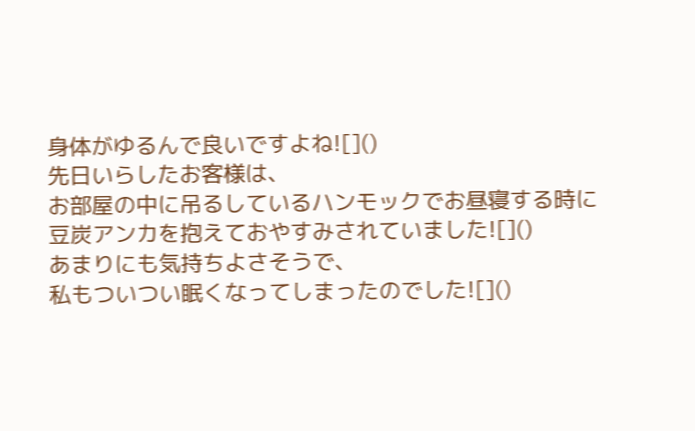身体がゆるんで良いですよね![]()
先日いらしたお客様は、
お部屋の中に吊るしているハンモックでお昼寝する時に
豆炭アンカを抱えておやすみされていました![]()
あまりにも気持ちよさそうで、
私もついつい眠くなってしまったのでした![]()